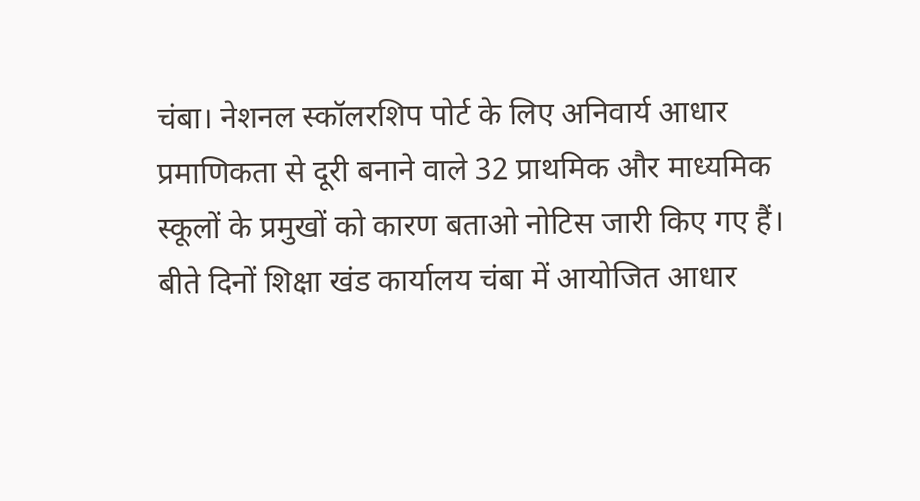चंबा। नेशनल स्कॉलरशिप पोर्ट के लिए अनिवार्य आधार प्रमाणिकता से दूरी बनाने वाले 32 प्राथमिक और माध्यमिक स्कूलों के प्रमुखों को कारण बताओ नोटिस जारी किए गए हैं। बीते दिनों शिक्षा खंड कार्यालय चंबा में आयोजित आधार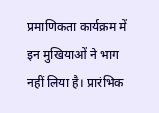प्रमाणिकता कार्यक्रम में इन मुखियाओं ने भाग नहीं लिया है। प्रारंभिक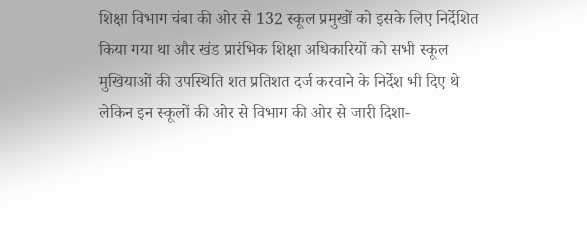शिक्षा विभाग चंबा की ओर से 132 स्कूल प्रमुखों को इसके लिए निर्देशित किया गया था और खंड प्रारंभिक शिक्षा अधिकारियों को सभी स्कूल मुखियाओं की उपस्थिति शत प्रतिशत दर्ज करवाने के निर्देश भी दिए थे लेकिन इन स्कूलों की ओर से विभाग की ओर से जारी दिशा-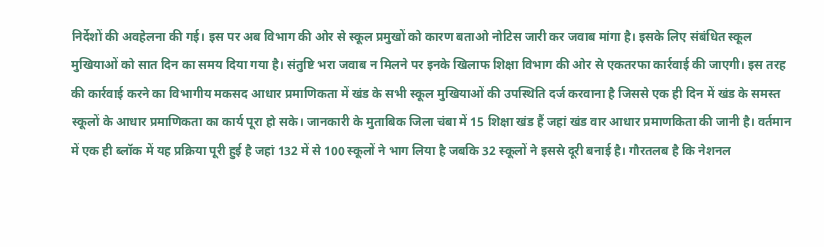निर्देशों की अवहेलना की गई। इस पर अब विभाग की ओर से स्कूल प्रमुखों को कारण बताओ नोटिस जारी कर जवाब मांगा है। इसके लिए संबंधित स्कूल मुखियाओं को सात दिन का समय दिया गया है। संतुष्टि भरा जवाब न मिलने पर इनके खिलाफ शिक्षा विभाग की ओर से एकतरफा कार्रवाई की जाएगी। इस तरह की कार्रवाई करने का विभागीय मकसद आधार प्रमाणिकता में खंड के सभी स्कूल मुखियाओं की उपस्थिति दर्ज करवाना है जिससे एक ही दिन में खंड के समस्त स्कूलों के आधार प्रमाणिकता का कार्य पूरा हो सके। जानकारी के मुताबिक जिला चंबा में 15 शिक्षा खंड हैं जहां खंड वार आधार प्रमाणकिता की जानी है। वर्तमान में एक ही ब्लॉक में यह प्रक्रिया पूरी हुई है जहां 132 में से 100 स्कूलों ने भाग लिया है जबकि 32 स्कूलों ने इससे दूरी बनाई है। गौरतलब है कि नेशनल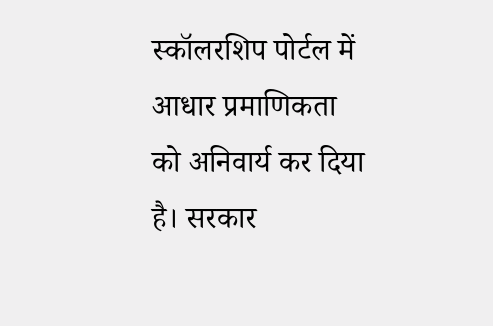स्कॉलरशिप पोर्टल में आधार प्रमाणिकता को अनिवार्य कर दिया है। सरकार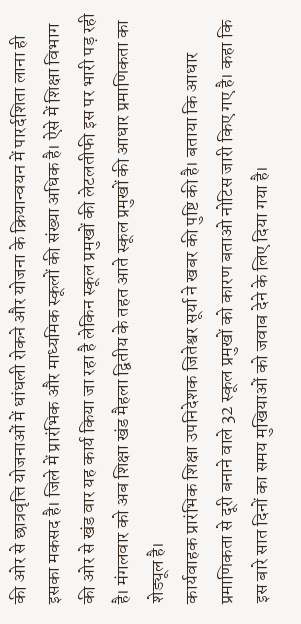की ओर से छात्रवृत्ति योजनाओं में धांधली रोकने और योजना के क्रियान्वयन में पारर्दशिता लाना ही इसका मकसद है। जिले में प्रारंभिक और माध्यमिक स्कूलों की संख्या अधिक है। ऐसे में शिक्षा विभाग की ओर से खंड वार यह कार्य किया जा रहा है लेकिन स्कूल प्रमुखों की लेटलतीफी इस पर भारी पड़ रही है। मंगलवार को अब शिक्षा खंड मैहला द्वितीय के तहत आते स्कूल प्रमुखों की आधार प्रमाणिकता का शेड्यूल है।
कार्यवाहक प्रारंभिक शिक्षा उपनिदेशक जितेश्वर सूर्या ने खबर की पुष्टि की है। बताया कि आधार प्रमाणिकता से दूरी बनाने वाले 32 स्कूल प्रमुखों को कारण बताओ नोटिस जारी किए गए है। कहा कि इस बारे सात दिनों का समय मुखियाओं को जवाब देने के लिए दिया गया है।